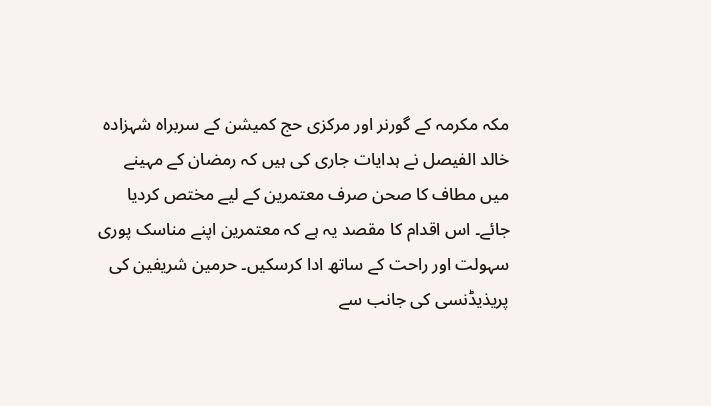مکہ مکرمہ کے گورنر اور مرکزی حج کمیشن کے سربراہ شہزادہ خالد الفیصل نے ہدایات جاری کی ہیں کہ رمضان کے مہینے میں مطاف کا صحن صرف معتمرین کے لیے مختص کردیا جائے۔ اس اقدام کا مقصد یہ ہے کہ معتمرین اپنے مناسک پوری سہولت اور راحت کے ساتھ ادا کرسکیں۔ حرمین شریفین کی پریذیڈنسی کی جانب سے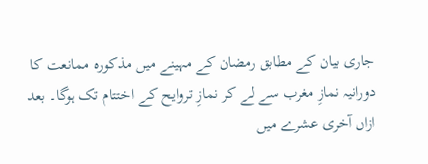جاری بیان کے مطابق رمضان کے مہینے میں مذکورہ ممانعت کا دورانیہ نمازِ مغرب سے لے کر نمازِ تروایح کے اختتام تک ہوگا۔ بعد ازاں آخری عشرے میں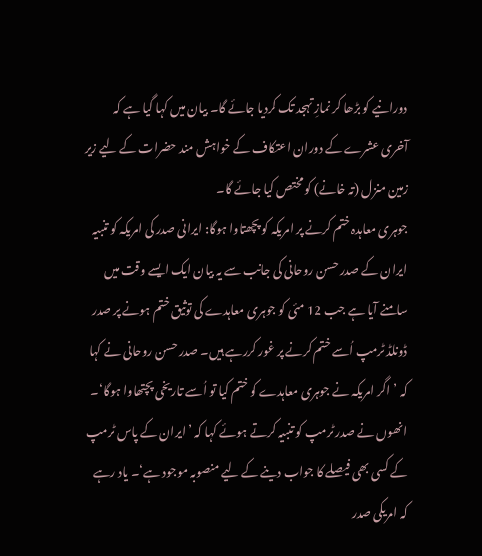دورانیے کو بڑھا کر نمازِ تہجد تک کردیا جائے گا۔ بیان میں کہا گیا ہے کہ آخری عشرے کے دوران اعتکاف کے خواہش مند حضرات کے لیے زیر زمین منزل (تہ خانے) کو مختص کیا جائے گا۔
جوہری معاہدہ ختم کرنے پر امریکہ کو پچھتاوا ہوگا: ایرانی صدر کی امریکہ کو تنبیہ
ایران کے صدر حسن روحانی کی جانب سے یہ بیان ایک ایسے وقت میں سامنے آیا ہے جب 12 مئی کو جوہری معاہدے کی توثیق ختم ہونے پر صدر ڈونلڈ ٹرمپ اُسے ختم کرنے پر غور کررہے ہیں۔ صدر حسن روحانی نے کہا کہ ’اگر امریکہ نے جوہری معاہدے کو ختم کیا تو اُسے تاریخی پچتھاوا ہوگا‘۔ انھوں نے صدر ٹرمپ کو تنبیہ کرتے ہوئے کہا کہ ’ایران کے پاس ٹرمپ کے کسی بھی فیصلے کا جواب دینے کے لیے منصوبہ موجود ہے‘۔ یاد رہے کہ امریکی صدر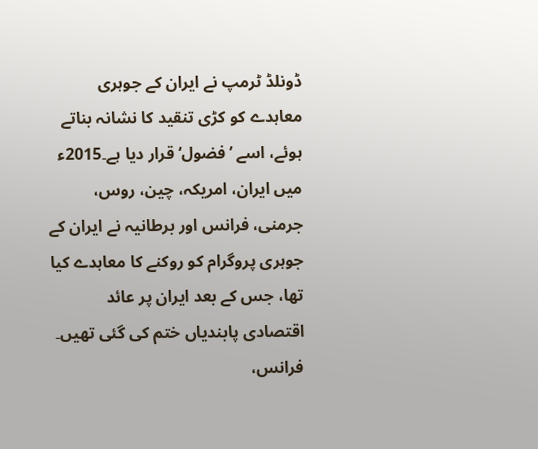ڈونلڈ ٹرمپ نے ایران کے جوہری معاہدے کو کڑی تنقید کا نشانہ بناتے ہوئے، اسے ’فضول‘ قرار دیا ہے۔2015ء میں ایران، امریکہ، چین، روس، جرمنی، فرانس اور برطانیہ نے ایران کے جوہری پروگرام کو روکنے کا معاہدے کیا تھا، جس کے بعد ایران پر عائد اقتصادی پابندیاں ختم کی گئی تھیں۔
فرانس،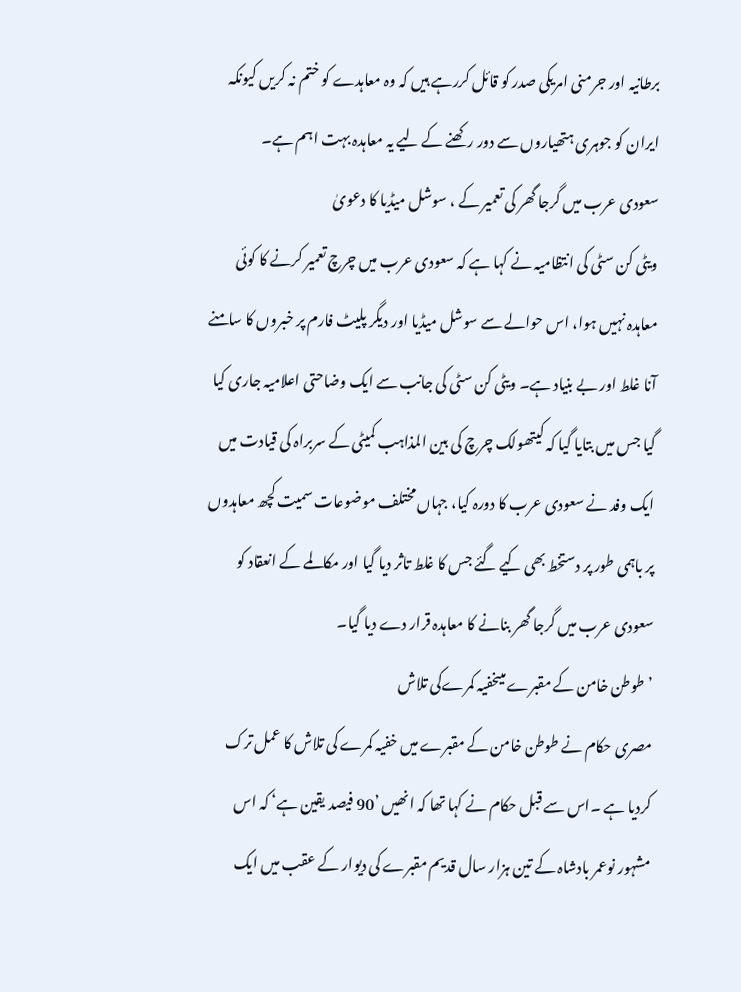برطانیہ اور جرمنی امریکی صدر کو قائل کررہے ہیں کہ وہ معاہدے کو ختم نہ کریں کیونکہ ایران کو جوہری ہتھیاروں سے دور رکھنے کے لیے یہ معاہدہ بہت اہم ہے۔
سعودی عرب میں گرجا گھر کی تعمیر کے ، سوشل میڈیا کا دعویٰ
ویٹی کن سٹی کی انتظامیہ نے کہا ہے کہ سعودی عرب میں چرچ تعمیر کرنے کا کوئی معاہدہ نہیں ہوا، اس حوالے سے سوشل میڈیا اور دیگر پلیٹ فارم پر خبروں کا سامنے آنا غلط اور بے بنیاد ہے۔ ویٹی کن سٹی کی جانب سے ایک وضاحتی اعلامیہ جاری کیا گیا جس میں بتایا گیا کہ کیتھولک چرچ کی بین المذاہب کمیٹی کے سربراہ کی قیادت میں ایک وفد نے سعودی عرب کا دورہ کیا، جہاں مختلف موضوعات سمیت کچھ معاہدوں پر باہمی طور پر دستخط بھی کیے گئے جس کا غلط تاثر دیا گیا اور مکالمے کے انعقاد کو سعودی عرب میں گرجا گھر بنانے کا معاہدہ قرار دے دیا گیا۔
’طوطن خامن کے مقبرے میںخفیہ کمرےکی تلاش
مصری حکام نے طوطن خامن کے مقبرے میں خفیہ کمرے کی تلاش کا عمل ترک کردیا ہے ۔اس سے قبل حکام نے کہا تھا کہ انھیں ’90 فیصد یقین ہے‘ کہ اس مشہور نوعمر بادشاہ کے تین ہزار سال قدیم مقبرے کی دیوار کے عقب میں ایک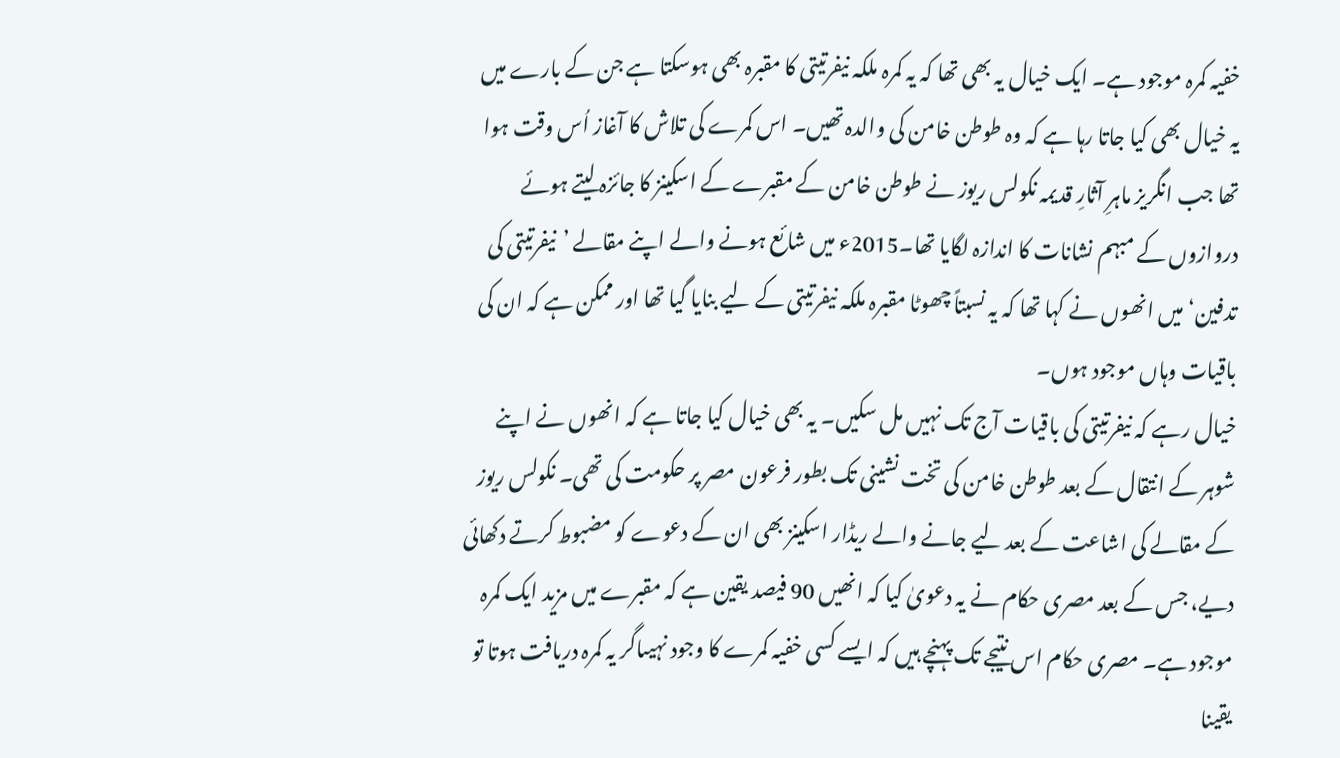خفیہ کمرہ موجود ہے۔ ایک خیال یہ بھی تھا کہ یہ کمرہ ملکہ نیفرتیتی کا مقبرہ بھی ہوسکتا ہے جن کے بارے میں یہ خیال بھی کیا جاتا رہا ہے کہ وہ طوطن خامن کی والدہ تھیں۔ اس کمرے کی تلاش کا آغاز اُس وقت ہوا تھا جب انگریز ماہرِ آثارِ قدیمہ نکولس ریوز نے طوطن خامن کے مقبرے کے اسکینز کا جائزہ لیتے ہوئے دروازوں کے مبہم نشانات کا اندازہ لگایا تھا۔2015ء میں شائع ہونے والے اپنے مقالے ’نیفرتیتی کی تدفین‘ میں انھوں نے کہا تھا کہ یہ نسبتاً چھوٹا مقبرہ ملکہ نیفرتیتی کے لیے بنایا گیا تھا اور ممکن ہے کہ ان کی باقیات وہاں موجود ہوں۔
خیال رہے کہ نیفرتیتی کی باقیات آج تک نہیں مل سکیں۔ یہ بھی خیال کیا جاتا ہے کہ انھوں نے اپنے شوہر کے انتقال کے بعد طوطن خامن کی تخت نشینی تک بطور فرعون مصر پر حکومت کی تھی۔ نکولس ریوز کے مقالے کی اشاعت کے بعد لیے جانے والے ریڈار اسکینز بھی ان کے دعوے کو مضبوط کرتے دکھائی دیے، جس کے بعد مصری حکام نے یہ دعویٰ کیا کہ انھیں 90 فیصد یقین ہے کہ مقبرے میں مزید ایک کمرہ موجود ہے۔ مصری حکام اس نتیجے تک پہنچے ہیں کہ ایسے کسی خفیہ کمرے کا وجود نہیںاگر یہ کمرہ دریافت ہوتا تو یقینا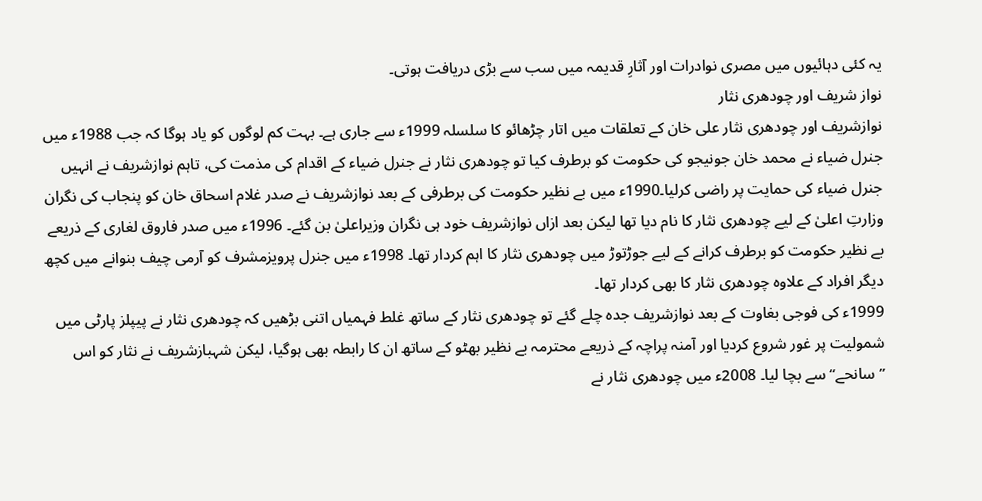یہ کئی دہائیوں میں مصری نوادرات اور آثارِ قدیمہ میں سب سے بڑی دریافت ہوتی۔
نواز شریف اور چودھری نثار
نوازشریف اور چودھری نثار علی خان کے تعلقات میں اتار چڑھائو کا سلسلہ 1999ء سے جاری ہے۔ بہت کم لوگوں کو یاد ہوگا کہ جب 1988ء میں جنرل ضیاء نے محمد خان جونیجو کی حکومت کو برطرف کیا تو چودھری نثار نے جنرل ضیاء کے اقدام کی مذمت کی، تاہم نوازشریف نے انہیں جنرل ضیاء کی حمایت پر راضی کرلیا۔1990ء میں بے نظیر حکومت کی برطرفی کے بعد نوازشریف نے صدر غلام اسحاق خان کو پنجاب کی نگران وزارتِ اعلیٰ کے لیے چودھری نثار کا نام دیا تھا لیکن بعد ازاں نوازشریف خود ہی نگران وزیراعلیٰ بن گئے۔ 1996ء میں صدر فاروق لغاری کے ذریعے بے نظیر حکومت کو برطرف کرانے کے لیے جوڑتوڑ میں چودھری نثار کا اہم کردار تھا۔ 1998ء میں جنرل پرویزمشرف کو آرمی چیف بنوانے میں کچھ دیگر افراد کے علاوہ چودھری نثار کا بھی کردار تھا۔
1999ء کی فوجی بغاوت کے بعد نوازشریف جدہ چلے گئے تو چودھری نثار کے ساتھ غلط فہمیاں اتنی بڑھیں کہ چودھری نثار نے پیپلز پارٹی میں شمولیت پر غور شروع کردیا اور آمنہ پراچہ کے ذریعے محترمہ بے نظیر بھٹو کے ساتھ ان کا رابطہ بھی ہوگیا، لیکن شہبازشریف نے نثار کو اس ’’سانحے‘‘ سے بچا لیا۔ 2008ء میں چودھری نثار نے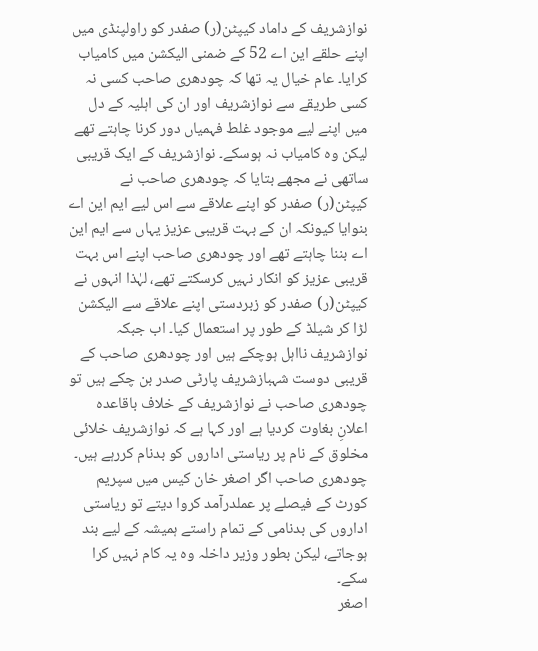نوازشریف کے داماد کیپٹن(ر) صفدر کو راولپنڈی میں اپنے حلقے این اے 52 کے ضمنی الیکشن میں کامیاب کرایا۔ عام خیال یہ تھا کہ چودھری صاحب کسی نہ کسی طریقے سے نوازشریف اور ان کی اہلیہ کے دل میں اپنے لیے موجود غلط فہمیاں دور کرنا چاہتے تھے لیکن وہ کامیاب نہ ہوسکے۔ نوازشریف کے ایک قریبی ساتھی نے مجھے بتایا کہ چودھری صاحب نے کیپٹن(ر) صفدر کو اپنے علاقے سے اس لیے ایم این اے بنوایا کیونکہ ان کے بہت قریبی عزیز یہاں سے ایم این اے بننا چاہتے تھے اور چودھری صاحب اپنے اس بہت قریبی عزیز کو انکار نہیں کرسکتے تھے، لہٰذا انہوں نے کیپٹن(ر) صفدر کو زبردستی اپنے علاقے سے الیکشن لڑا کر شیلڈ کے طور پر استعمال کیا۔ اب جبکہ نوازشریف نااہل ہوچکے ہیں اور چودھری صاحب کے قریبی دوست شہبازشریف پارٹی صدر بن چکے ہیں تو چودھری صاحب نے نوازشریف کے خلاف باقاعدہ اعلانِ بغاوت کردیا ہے اور کہا ہے کہ نوازشریف خلائی مخلوق کے نام پر ریاستی اداروں کو بدنام کررہے ہیں۔ چودھری صاحب اگر اصغر خان کیس میں سپریم کورٹ کے فیصلے پر عملدرآمد کروا دیتے تو ریاستی اداروں کی بدنامی کے تمام راستے ہمیشہ کے لیے بند ہوجاتے، لیکن بطور وزیر داخلہ وہ یہ کام نہیں کرا سکے۔
اصغر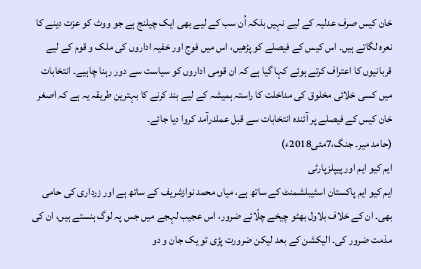خان کیس صرف عدلیہ کے لیے نہیں بلکہ اُن سب کے لیے بھی ایک چیلنج ہے جو ووٹ کو عزت دینے کا نعرہ لگاتے ہیں۔ اس کیس کے فیصلے کو پڑھیں، اس میں فوج اور خفیہ اداروں کی ملک و قوم کے لیے قربانیوں کا اعتراف کرتے ہوئے کہا گیا ہے کہ ان قومی اداروں کو سیاست سے دور رہنا چاہیے۔ انتخابات میں کسی خلائی مخلوق کی مداخلت کا راستہ ہمیشہ کے لیے بند کرنے کا بہترین طریقہ یہ ہے کہ اصغر خان کیس کے فیصلے پر آئندہ انتخابات سے قبل عملدرآمد کروا دیا جائے۔
(حامد میر۔ جنگ،7مئی2018ء)
ایم کیو ایم اور پیپلزپارٹی
ایم کیو ایم پاکستان اسٹیبلشمنٹ کے ساتھ ہے، میاں محمد نوازشریف کے ساتھ ہے اور زرداری کی حامی بھی۔ ان کے خلاف بلاول بھٹو چیخے چلّائے ضرور، اس عجیب لہجے میں جس پہ لوگ ہنستے ہیں، ان کی مذمت ضرور کی۔ الیکشن کے بعد لیکن ضرورت پڑی تو یک جان و دو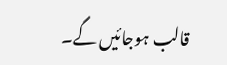قالب ہوجائیں گے۔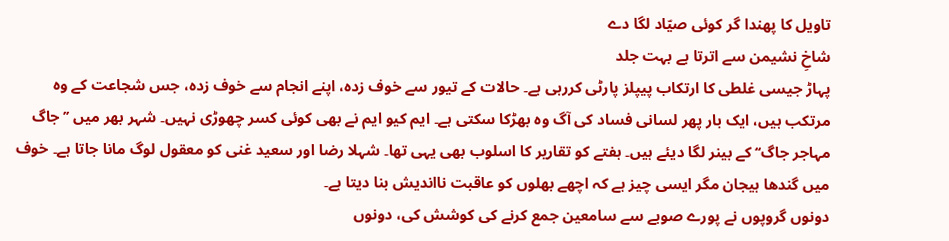تاویل کا پھندا گر کوئی صیّاد لگا دے
شاخِ نشیمن سے اترتا ہے بہت جلد
پہاڑ جیسی غلطی کا ارتکاب پیپلز پارٹی کررہی ہے۔ حالات کے تیور سے خوف زدہ، اپنے انجام سے خوف زدہ، جس شجاعت کے وہ مرتکب ہیں، ایک بار پھر لسانی فساد کی آگ وہ بھڑکا سکتی ہے۔ ایم کیو ایم نے بھی کوئی کسر چھوڑی نہیں۔ شہر بھر میں ’’جاگ مہاجر جاگ‘‘ کے بینر لگا دیئے ہیں۔ ہفتے کو تقاریر کا اسلوب بھی یہی تھا۔ شہلا رضا اور سعید غنی کو معقول لوگ مانا جاتا ہے۔ خوف میں گندھا ہیجان مگر ایسی چیز ہے کہ اچھے بھلوں کو عاقبت نااندیش بنا دیتا ہے۔
دونوں گروپوں نے پورے صوبے سے سامعین جمع کرنے کی کوشش کی، دونوں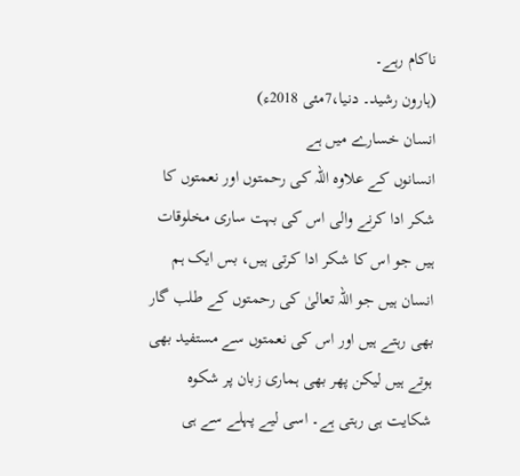ناکام رہے۔
(ہارون رشید۔ دنیا،7مئی 2018ء)
انسان خسارے میں ہے
انسانوں کے علاوہ اللہ کی رحمتوں اور نعمتوں کا شکر ادا کرنے والی اس کی بہت ساری مخلوقات ہیں جو اس کا شکر ادا کرتی ہیں، بس ایک ہم انسان ہیں جو اللہ تعالیٰ کی رحمتوں کے طلب گار بھی رہتے ہیں اور اس کی نعمتوں سے مستفید بھی ہوتے ہیں لیکن پھر بھی ہماری زبان پر شکوہ شکایت ہی رہتی ہے۔ اسی لیے پہلے سے ہی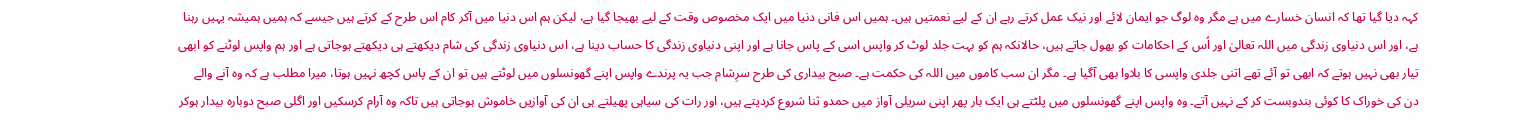کہہ دیا گیا تھا کہ انسان خسارے میں ہے مگر وہ لوگ جو ایمان لائے اور نیک عمل کرتے رہے ان کے لیے نعمتیں ہیں۔ ہمیں اس فانی دنیا میں ایک مخصوص وقت کے لیے بھیجا گیا ہے، لیکن ہم اس دنیا میں آکر کام اس طرح کے کرتے ہیں جیسے کہ ہمیں ہمیشہ یہیں رہنا ہے، اور اس دنیاوی زندگی میں اللہ تعالیٰ اور اُس کے احکامات کو بھول جاتے ہیں، حالانکہ ہم کو بہت جلد لوٹ کر واپس اسی کے پاس جانا ہے اور اپنی دنیاوی زندگی کا حساب دینا ہے، اس دنیاوی زندگی کی شام دیکھتے ہی دیکھتے ہوجاتی ہے اور ہم واپس لوٹنے کو ابھی تیار بھی نہیں ہوتے کہ ابھی تو آئے تھے اتنی جلدی واپسی کا بلاوا بھی آگیا ہے۔ مگر ان سب کاموں میں اللہ کی حکمت ہے۔ صبح بیداری کی طرح سرِشام جب یہ پرندے واپس اپنے گھونسلوں میں لوٹتے ہیں تو ان کے پاس کچھ نہیں ہوتا، میرا مطلب ہے کہ وہ آنے والے دن کی خوراک کا کوئی بندوبست کر کے نہیں آتے۔ وہ واپس اپنے گھونسلوں میں پلٹتے ہی ایک بار پھر اپنی سریلی آواز میں حمدو ثنا شروع کردیتے ہیں، اور رات کی سیاہی پھیلتے ہی ان کی آوازیں خاموش ہوجاتی ہیں تاکہ وہ آرام کرسکیں اور اگلی صبح دوبارہ بیدار ہوکر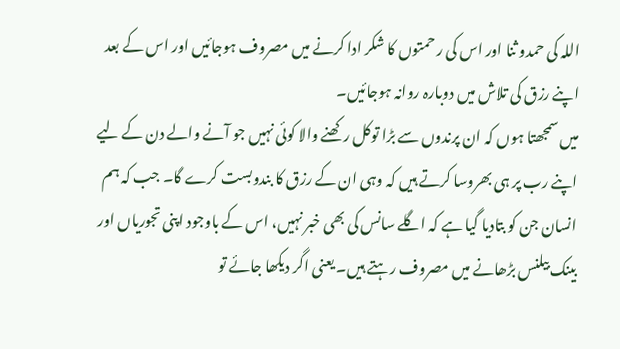اللہ کی حمدو ثنا اور اس کی ر حمتوں کا شکر ادا کرنے میں مصروف ہوجائیں اور اس کے بعد اپنے رزق کی تلاش میں دوبارہ روانہ ہوجائیں۔
میں سمجھتا ہوں کہ ان پرندوں سے بڑا توکل رکھنے والا کوئی نہیں جو آنے والے دن کے لیے اپنے رب پر ہی بھروسا کرتے ہیں کہ وہی ان کے رزق کا بندوبست کرے گا۔ جب کہ ہم انسان جن کو بتادیا گیا ہے کہ اگلے سانس کی بھی خبر نہیں، اس کے باوجود اپنی تجوریاں اور بینک بیلنس بڑھانے میں مصروف رہتے ہیں۔ یعنی اگر دیکھا جائے تو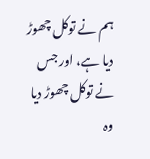ہم نے توکل چھوڑ دیا ہے، اور جس نے توکل چھوڑ دیا وہ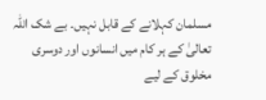مسلمان کہلانے کے قابل نہیں۔ بے شک اللہ تعالیٰ کے ہر کام میں انسانوں اور دوسری مخلوق کے لیے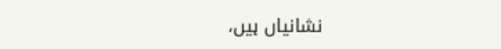نشانیاں ہیں،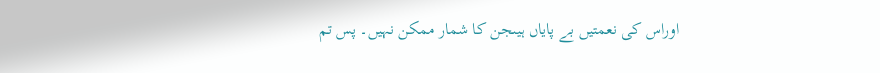اوراس کی نعمتیں بے پایاں ہیںجن کا شمار ممکن نہیں۔ پس تم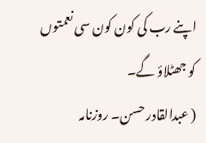اپنے رب کی کون کون سی نعمتوں کو جھٹلاؤ گے۔
( عبدالقادر حسن۔ روزنامہ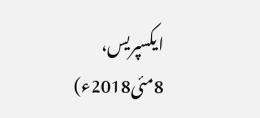ایکسپریس، 8مئی2018ء)